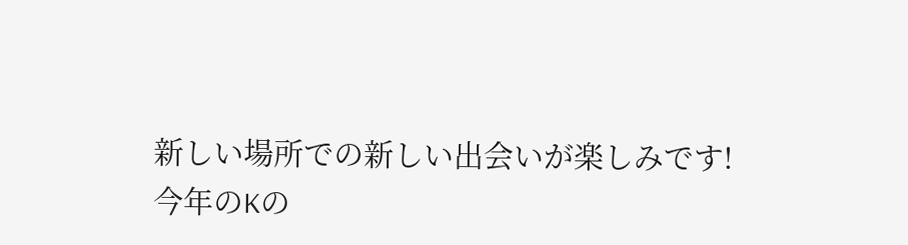新しい場所での新しい出会いが楽しみです!
今年のKの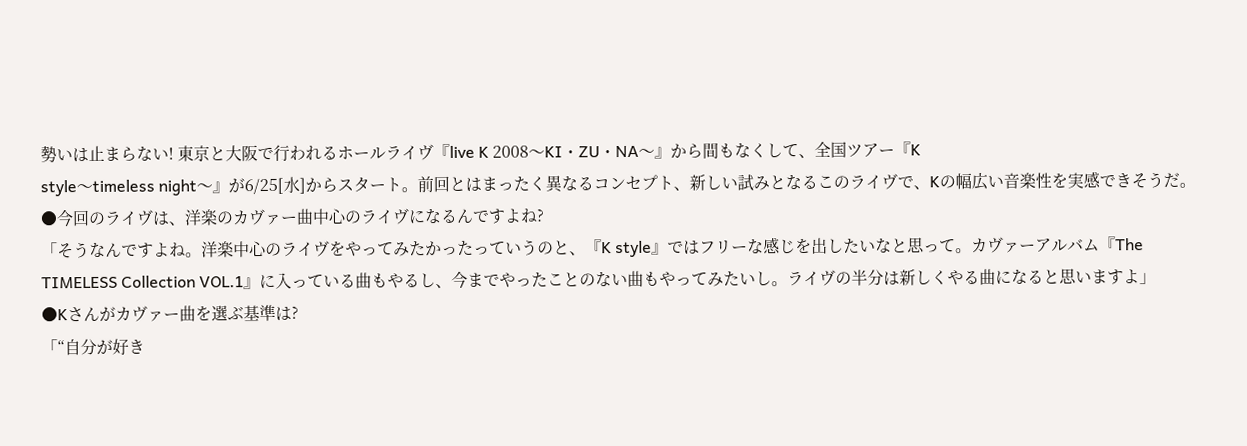勢いは止まらない! 東京と大阪で行われるホールライヴ『live K 2008〜KI・ZU・NA〜』から間もなくして、全国ツアー『K
style〜timeless night〜』が6/25[水]からスタート。前回とはまったく異なるコンセプト、新しい試みとなるこのライヴで、Kの幅広い音楽性を実感できそうだ。
●今回のライヴは、洋楽のカヴァー曲中心のライヴになるんですよね?
「そうなんですよね。洋楽中心のライヴをやってみたかったっていうのと、『K style』ではフリーな感じを出したいなと思って。カヴァーアルバム『The
TIMELESS Collection VOL.1』に入っている曲もやるし、今までやったことのない曲もやってみたいし。ライヴの半分は新しくやる曲になると思いますよ」
●Kさんがカヴァー曲を選ぶ基準は?
「“自分が好き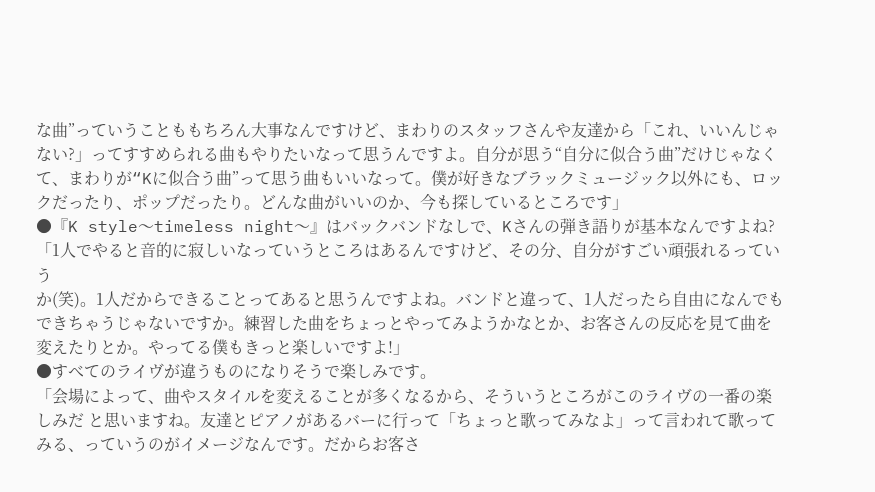な曲”っていうことももちろん大事なんですけど、まわりのスタッフさんや友達から「これ、いいんじゃない?」ってすすめられる曲もやりたいなって思うんですよ。自分が思う“自分に似合う曲”だけじゃなくて、まわりが“Kに似合う曲”って思う曲もいいなって。僕が好きなブラックミュージック以外にも、ロックだったり、ポップだったり。どんな曲がいいのか、今も探しているところです」
●『K style〜timeless night〜』はバックバンドなしで、Kさんの弾き語りが基本なんですよね?
「1人でやると音的に寂しいなっていうところはあるんですけど、その分、自分がすごい頑張れるっていう
か(笑)。1人だからできることってあると思うんですよね。バンドと違って、1人だったら自由になんでもできちゃうじゃないですか。練習した曲をちょっとやってみようかなとか、お客さんの反応を見て曲を変えたりとか。やってる僕もきっと楽しいですよ!」
●すべてのライヴが違うものになりそうで楽しみです。
「会場によって、曲やスタイルを変えることが多くなるから、そういうところがこのライヴの一番の楽しみだ と思いますね。友達とピアノがあるバーに行って「ちょっと歌ってみなよ」って言われて歌ってみる、っていうのがイメージなんです。だからお客さ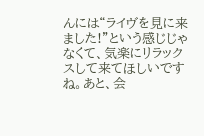んには“ライヴを見に来ました!”という感じじゃなくて、気楽にリラックスして来てほしいですね。あと、会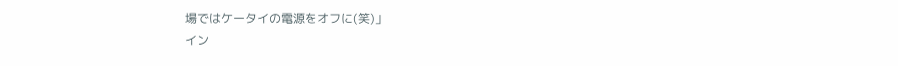場ではケータイの電源をオフに(笑)」
イン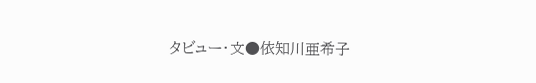タビュー・文●依知川亜希子